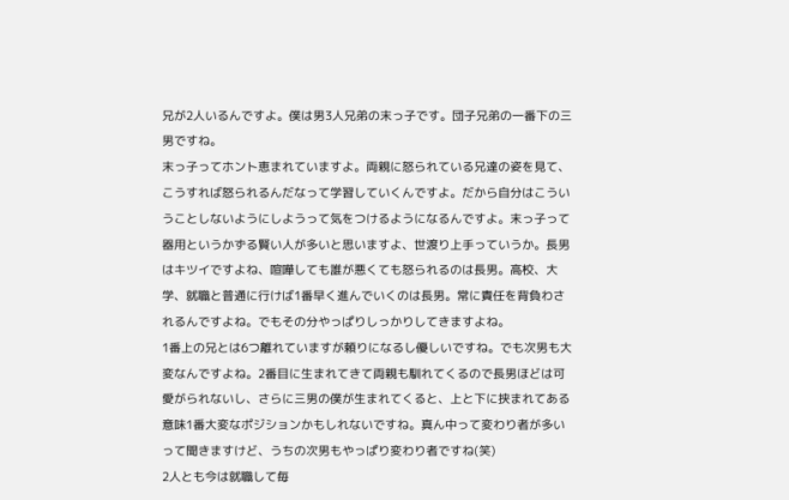兄が2人いるんですよ。僕は男3人兄弟の末っ子です。団子兄弟の一番下の三男ですね。
末っ子ってホント恵まれていますよ。両親に怒られている兄達の姿を見て、こうすれば怒られるんだなって学習していくんですよ。だから自分はこういうことしないようにしようって気をつけるようになるんですよ。末っ子って器用というかずる賢い人が多いと思いますよ、世渡り上手っていうか。長男はキツイですよね、喧嘩しても誰が悪くても怒られるのは長男。高校、大学、就職と普通に行けば1番早く進んでいくのは長男。常に責任を背負わされるんですよね。でもその分やっぱりしっかりしてきますよね。
1番上の兄とは6つ離れていますが頼りになるし優しいですね。でも次男も大変なんですよね。2番目に生まれてきて両親も馴れてくるので長男ほどは可愛がられないし、さらに三男の僕が生まれてくると、上と下に挟まれてある意味1番大変なポジションかもしれないですね。真ん中って変わり者が多いって聞きますけど、うちの次男もやっぱり変わり者ですね(笑)
2人とも今は就職して毎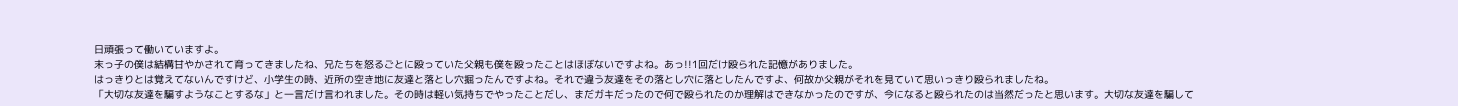日頑張って働いていますよ。
末っ子の僕は結構甘やかされて育ってきましたね、兄たちを怒るごとに殴っていた父親も僕を殴ったことはほぼないですよね。あっ!!1回だけ殴られた記憶がありました。
はっきりとは覚えてないんですけど、小学生の時、近所の空き地に友達と落とし穴掘ったんですよね。それで違う友達をその落とし穴に落としたんですよ、何故か父親がそれを見ていて思いっきり殴られましたね。
「大切な友達を騙すようなことするな」と一言だけ言われました。その時は軽い気持ちでやったことだし、まだガキだったので何で殴られたのか理解はできなかったのですが、今になると殴られたのは当然だったと思います。大切な友達を騙して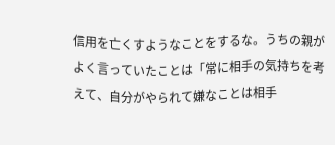信用を亡くすようなことをするな。うちの親がよく言っていたことは「常に相手の気持ちを考えて、自分がやられて嫌なことは相手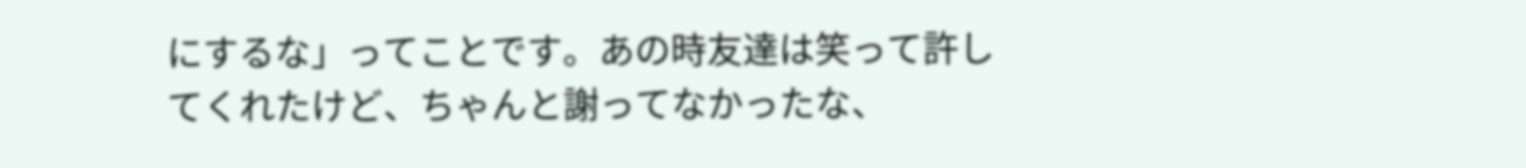にするな」ってことです。あの時友達は笑って許してくれたけど、ちゃんと謝ってなかったな、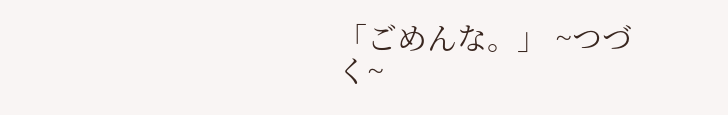「ごめんな。」 ~つづく~